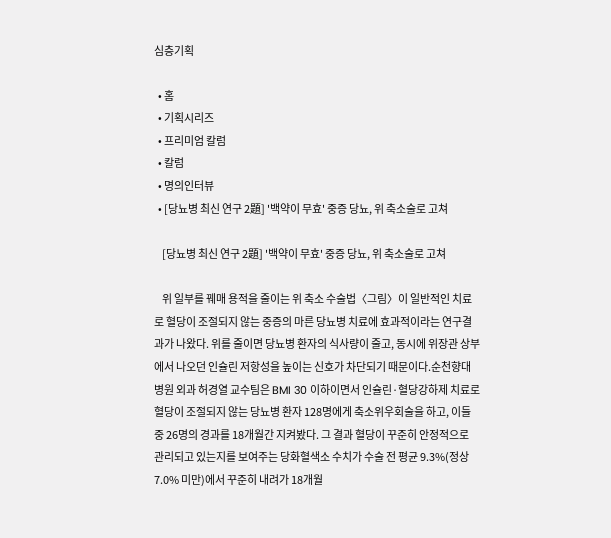심층기획

  • 홈
  • 기획시리즈
  • 프리미엄 칼럼
  • 칼럼
  • 명의인터뷰
  • [당뇨병 최신 연구 2題] '백약이 무효' 중증 당뇨, 위 축소술로 고쳐

    [당뇨병 최신 연구 2題] '백약이 무효' 중증 당뇨, 위 축소술로 고쳐

    위 일부를 꿰매 용적을 줄이는 위 축소 수술법〈그림〉이 일반적인 치료로 혈당이 조절되지 않는 중증의 마른 당뇨병 치료에 효과적이라는 연구결과가 나왔다. 위를 줄이면 당뇨병 환자의 식사량이 줄고, 동시에 위장관 상부에서 나오던 인슐린 저항성을 높이는 신호가 차단되기 때문이다.순천향대병원 외과 허경열 교수팀은 BMI 30 이하이면서 인슐린·혈당강하제 치료로 혈당이 조절되지 않는 당뇨병 환자 128명에게 축소위우회술을 하고, 이들 중 26명의 경과를 18개월간 지켜봤다. 그 결과 혈당이 꾸준히 안정적으로 관리되고 있는지를 보여주는 당화혈색소 수치가 수술 전 평균 9.3%(정상 7.0% 미만)에서 꾸준히 내려가 18개월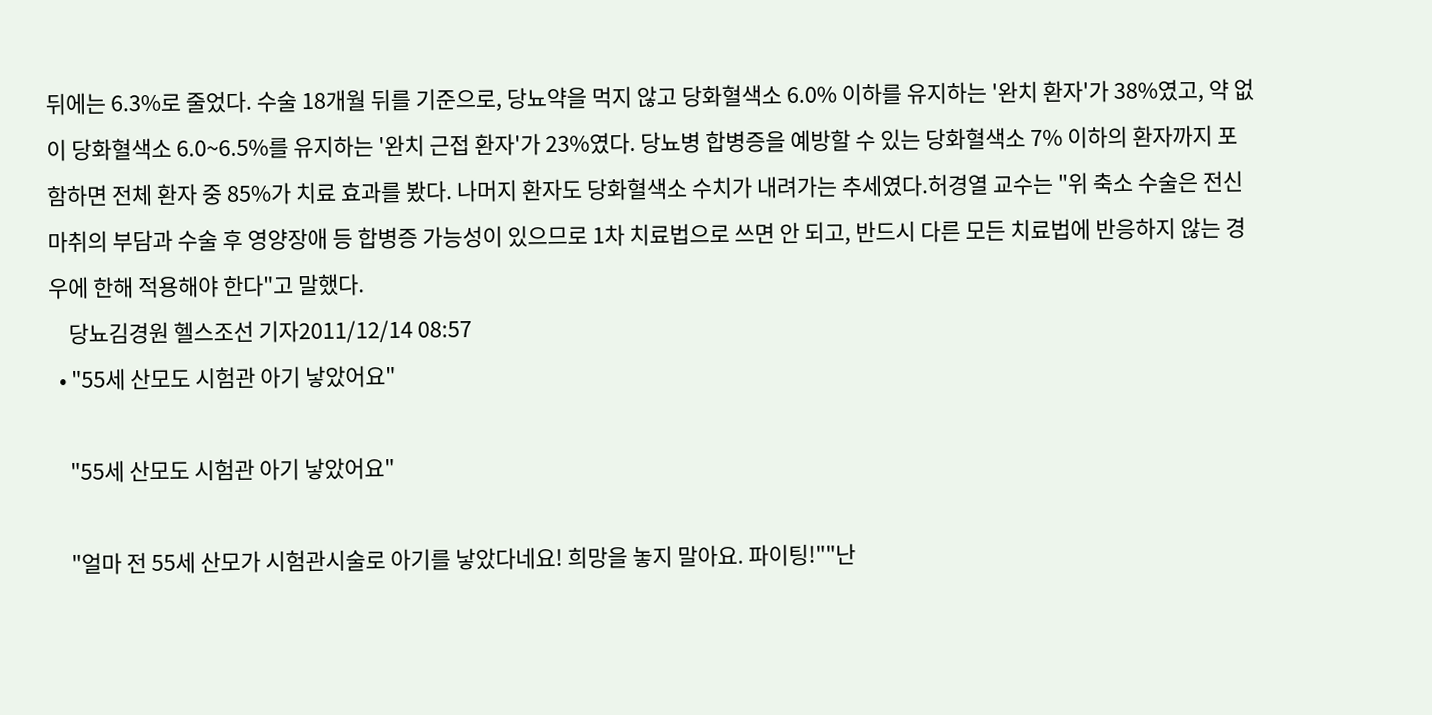뒤에는 6.3%로 줄었다. 수술 18개월 뒤를 기준으로, 당뇨약을 먹지 않고 당화혈색소 6.0% 이하를 유지하는 '완치 환자'가 38%였고, 약 없이 당화혈색소 6.0~6.5%를 유지하는 '완치 근접 환자'가 23%였다. 당뇨병 합병증을 예방할 수 있는 당화혈색소 7% 이하의 환자까지 포함하면 전체 환자 중 85%가 치료 효과를 봤다. 나머지 환자도 당화혈색소 수치가 내려가는 추세였다.허경열 교수는 "위 축소 수술은 전신마취의 부담과 수술 후 영양장애 등 합병증 가능성이 있으므로 1차 치료법으로 쓰면 안 되고, 반드시 다른 모든 치료법에 반응하지 않는 경우에 한해 적용해야 한다"고 말했다.
    당뇨김경원 헬스조선 기자2011/12/14 08:57
  • "55세 산모도 시험관 아기 낳았어요"

    "55세 산모도 시험관 아기 낳았어요"

    "얼마 전 55세 산모가 시험관시술로 아기를 낳았다네요! 희망을 놓지 말아요. 파이팅!""난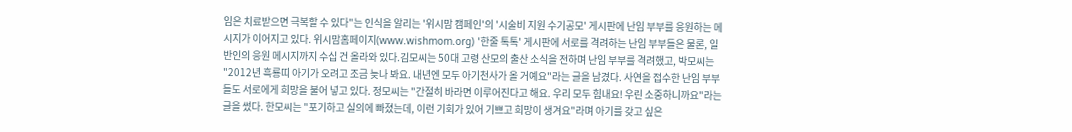임은 치료받으면 극복할 수 있다"는 인식을 알리는 '위시맘 캠페인'의 '시술비 지원 수기공모' 게시판에 난임 부부를 응원하는 메시지가 이어지고 있다. 위시맘홈페이지(www.wishmom.org) '한줄 톡톡' 게시판에 서로를 격려하는 난임 부부들은 물론, 일반인의 응원 메시지까지 수십 건 올라와 있다.김모씨는 50대 고령 산모의 출산 소식을 전하며 난임 부부를 격려했고, 박모씨는 "2012년 흑룡띠 아기가 오려고 조금 늦나 봐요. 내년엔 모두 아기천사가 올 거예요"라는 글을 남겼다. 사연을 접수한 난임 부부들도 서로에게 희망을 불어 넣고 있다. 정모씨는 "간절히 바라면 이루어진다고 해요. 우리 모두 힘내요! 우린 소중하니까요"라는 글을 썼다. 한모씨는 "포기하고 실의에 빠졌는데, 이런 기회가 있어 기쁘고 희망이 생겨요"라며 아기를 갖고 싶은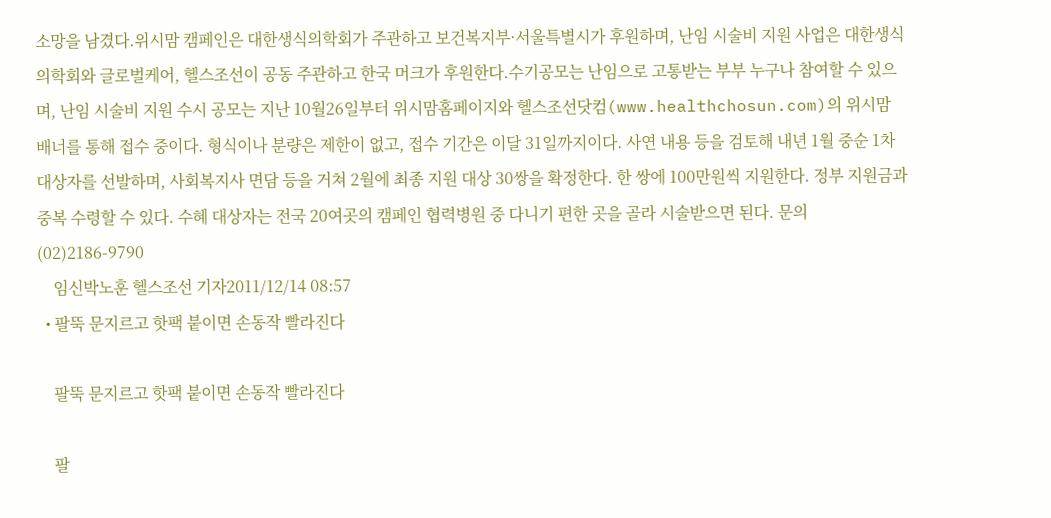소망을 남겼다.위시맘 캠페인은 대한생식의학회가 주관하고 보건복지부·서울특별시가 후원하며, 난임 시술비 지원 사업은 대한생식의학회와 글로벌케어, 헬스조선이 공동 주관하고 한국 머크가 후원한다.수기공모는 난임으로 고통받는 부부 누구나 참여할 수 있으며, 난임 시술비 지원 수시 공모는 지난 10월26일부터 위시맘홈페이지와 헬스조선닷컴(www.healthchosun.com)의 위시맘 배너를 통해 접수 중이다. 형식이나 분량은 제한이 없고, 접수 기간은 이달 31일까지이다. 사연 내용 등을 검토해 내년 1월 중순 1차 대상자를 선발하며, 사회복지사 면담 등을 거쳐 2월에 최종 지원 대상 30쌍을 확정한다. 한 쌍에 100만원씩 지원한다. 정부 지원금과 중복 수령할 수 있다. 수혜 대상자는 전국 20여곳의 캠페인 협력병원 중 다니기 편한 곳을 골라 시술받으면 된다. 문의 (02)2186-9790
    임신박노훈 헬스조선 기자2011/12/14 08:57
  • 팔뚝 문지르고 핫팩 붙이면 손동작 빨라진다

    팔뚝 문지르고 핫팩 붙이면 손동작 빨라진다

    팔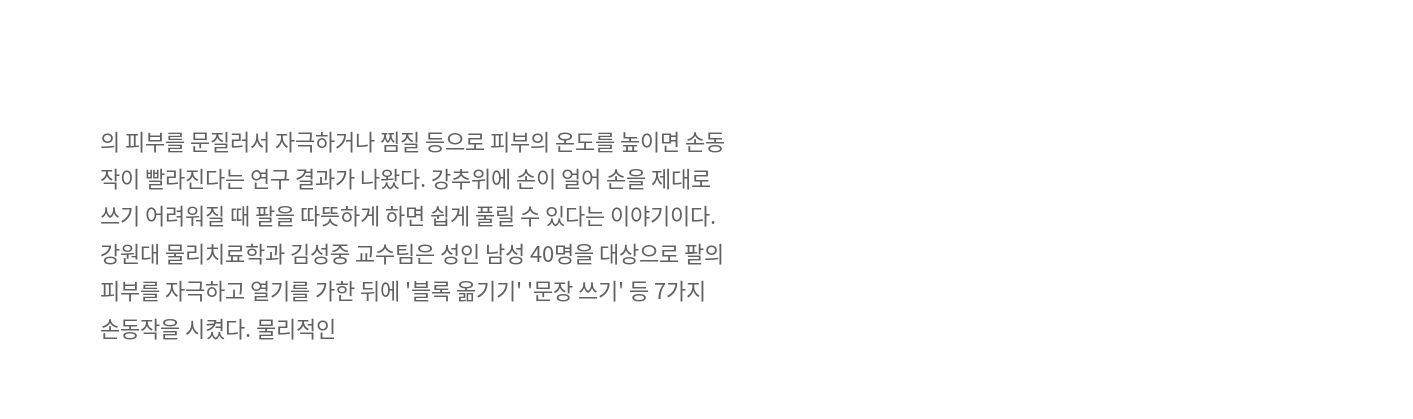의 피부를 문질러서 자극하거나 찜질 등으로 피부의 온도를 높이면 손동작이 빨라진다는 연구 결과가 나왔다. 강추위에 손이 얼어 손을 제대로 쓰기 어려워질 때 팔을 따뜻하게 하면 쉽게 풀릴 수 있다는 이야기이다.강원대 물리치료학과 김성중 교수팀은 성인 남성 40명을 대상으로 팔의 피부를 자극하고 열기를 가한 뒤에 '블록 옮기기' '문장 쓰기' 등 7가지 손동작을 시켰다. 물리적인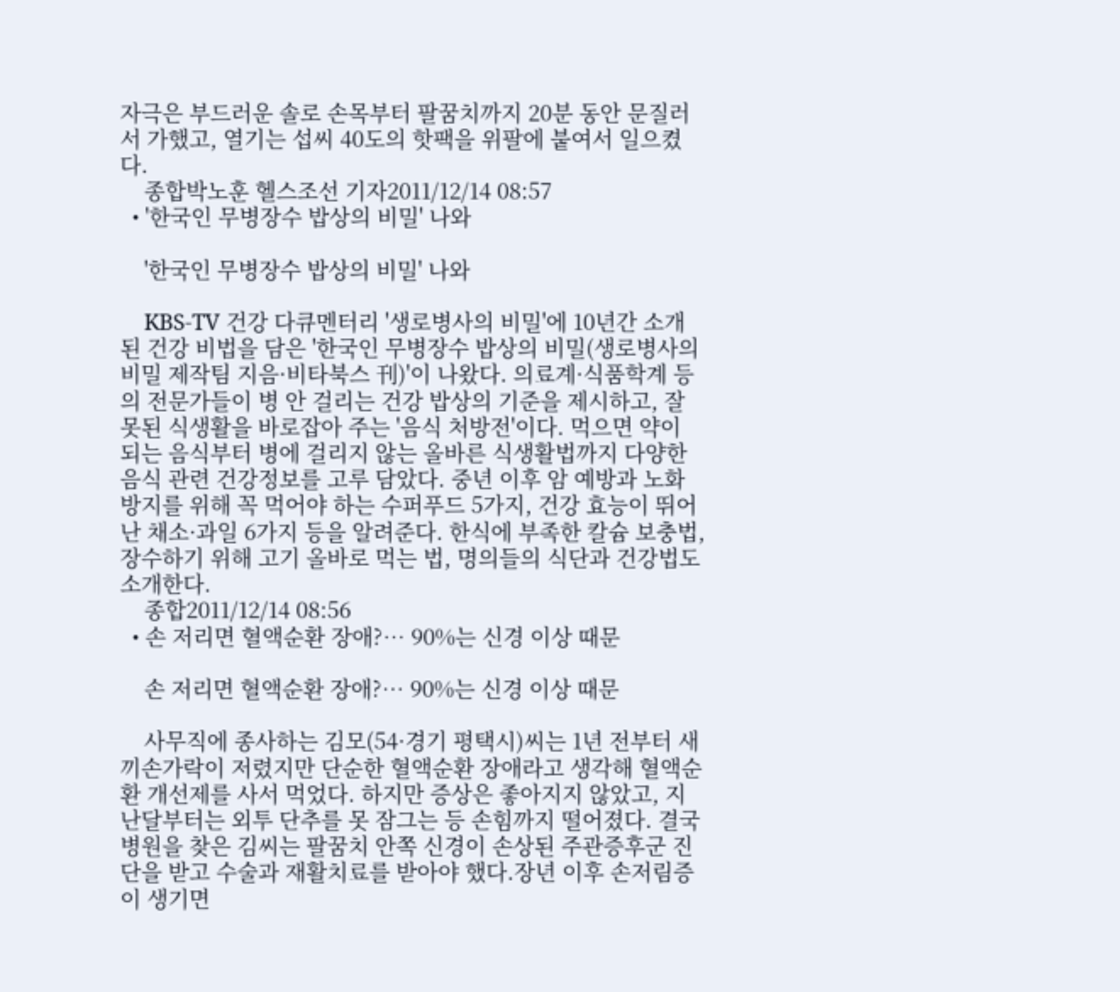자극은 부드러운 솔로 손목부터 팔꿈치까지 20분 동안 문질러서 가했고, 열기는 섭씨 40도의 핫팩을 위팔에 붙여서 일으켰다.
    종합박노훈 헬스조선 기자2011/12/14 08:57
  • '한국인 무병장수 밥상의 비밀' 나와

    '한국인 무병장수 밥상의 비밀' 나와

    KBS-TV 건강 다큐멘터리 '생로병사의 비밀'에 10년간 소개된 건강 비법을 담은 '한국인 무병장수 밥상의 비밀(생로병사의 비밀 제작팀 지음·비타북스 刊)'이 나왔다. 의료계·식품학계 등의 전문가들이 병 안 걸리는 건강 밥상의 기준을 제시하고, 잘못된 식생활을 바로잡아 주는 '음식 처방전'이다. 먹으면 약이 되는 음식부터 병에 걸리지 않는 올바른 식생활법까지 다양한 음식 관련 건강정보를 고루 담았다. 중년 이후 암 예방과 노화 방지를 위해 꼭 먹어야 하는 수퍼푸드 5가지, 건강 효능이 뛰어난 채소·과일 6가지 등을 알려준다. 한식에 부족한 칼슘 보충법, 장수하기 위해 고기 올바로 먹는 법, 명의들의 식단과 건강법도 소개한다.
    종합2011/12/14 08:56
  • 손 저리면 혈액순환 장애?… 90%는 신경 이상 때문

    손 저리면 혈액순환 장애?… 90%는 신경 이상 때문

    사무직에 종사하는 김모(54·경기 평택시)씨는 1년 전부터 새끼손가락이 저렸지만 단순한 혈액순환 장애라고 생각해 혈액순환 개선제를 사서 먹었다. 하지만 증상은 좋아지지 않았고, 지난달부터는 외투 단추를 못 잠그는 등 손힘까지 떨어졌다. 결국 병원을 찾은 김씨는 팔꿈치 안쪽 신경이 손상된 주관증후군 진단을 받고 수술과 재활치료를 받아야 했다.장년 이후 손저림증이 생기면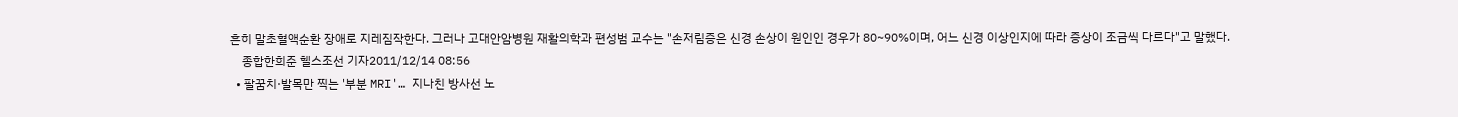흔히 말초혈액순환 장애로 지레짐작한다. 그러나 고대안암병원 재활의학과 편성범 교수는 "손저림증은 신경 손상이 원인인 경우가 80~90%이며, 어느 신경 이상인지에 따라 증상이 조금씩 다르다"고 말했다.
    종합한희준 헬스조선 기자2011/12/14 08:56
  • 팔꿈치·발목만 찍는 '부분 MRI'… 지나친 방사선 노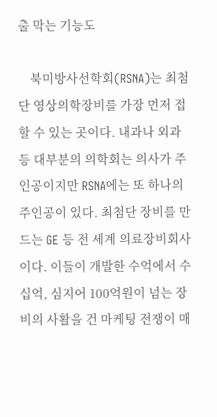출 막는 기능도

    북미방사선학회(RSNA)는 최첨단 영상의학장비를 가장 먼저 접할 수 있는 곳이다. 내과나 외과 등 대부분의 의학회는 의사가 주인공이지만 RSNA에는 또 하나의 주인공이 있다. 최첨단 장비를 만드는 GE 등 전 세계 의료장비회사이다. 이들이 개발한 수억에서 수십억, 심지어 100억원이 넘는 장비의 사활을 건 마케팅 전쟁이 매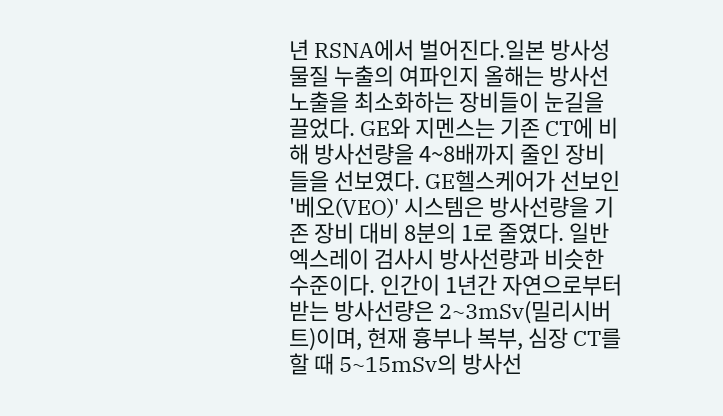년 RSNA에서 벌어진다.일본 방사성물질 누출의 여파인지 올해는 방사선 노출을 최소화하는 장비들이 눈길을 끌었다. GE와 지멘스는 기존 CT에 비해 방사선량을 4~8배까지 줄인 장비들을 선보였다. GE헬스케어가 선보인 '베오(VEO)' 시스템은 방사선량을 기존 장비 대비 8분의 1로 줄였다. 일반 엑스레이 검사시 방사선량과 비슷한 수준이다. 인간이 1년간 자연으로부터 받는 방사선량은 2~3mSv(밀리시버트)이며, 현재 흉부나 복부, 심장 CT를 할 때 5~15mSv의 방사선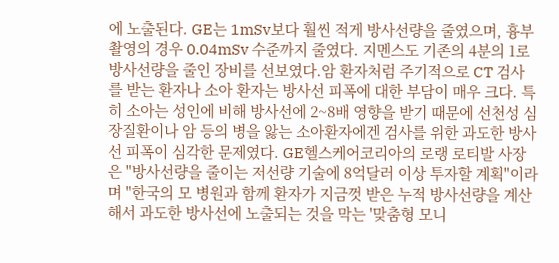에 노출된다. GE는 1mSv보다 훨씬 적게 방사선량을 줄였으며, 흉부 촬영의 경우 0.04mSv 수준까지 줄였다. 지멘스도 기존의 4분의 1로 방사선량을 줄인 장비를 선보였다.암 환자처럼 주기적으로 CT 검사를 받는 환자나 소아 환자는 방사선 피폭에 대한 부담이 매우 크다. 특히 소아는 성인에 비해 방사선에 2~8배 영향을 받기 때문에 선천성 심장질환이나 암 등의 병을 앓는 소아환자에겐 검사를 위한 과도한 방사선 피폭이 심각한 문제였다. GE헬스케어코리아의 로랭 로티발 사장은 "방사선량을 줄이는 저선량 기술에 8억달러 이상 투자할 계획"이라며 "한국의 모 병원과 함께 환자가 지금껏 받은 누적 방사선량을 계산해서 과도한 방사선에 노출되는 것을 막는 '맞춤형 모니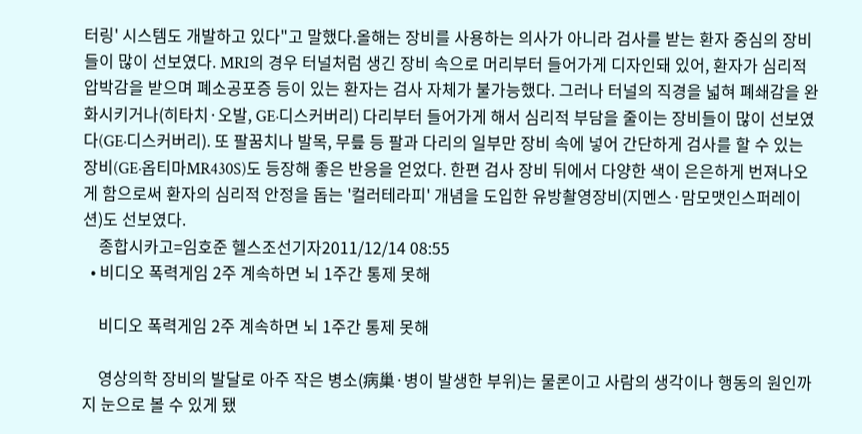터링' 시스템도 개발하고 있다"고 말했다.올해는 장비를 사용하는 의사가 아니라 검사를 받는 환자 중심의 장비들이 많이 선보였다. MRI의 경우 터널처럼 생긴 장비 속으로 머리부터 들어가게 디자인돼 있어, 환자가 심리적 압박감을 받으며 폐소공포증 등이 있는 환자는 검사 자체가 불가능했다. 그러나 터널의 직경을 넓혀 폐쇄감을 완화시키거나(히타치·오발, GE·디스커버리) 다리부터 들어가게 해서 심리적 부담을 줄이는 장비들이 많이 선보였다(GE·디스커버리). 또 팔꿈치나 발목, 무릎 등 팔과 다리의 일부만 장비 속에 넣어 간단하게 검사를 할 수 있는 장비(GE·옵티마MR430S)도 등장해 좋은 반응을 얻었다. 한편 검사 장비 뒤에서 다양한 색이 은은하게 번져나오게 함으로써 환자의 심리적 안정을 돕는 '컬러테라피' 개념을 도입한 유방촬영장비(지멘스·맘모맷인스퍼레이션)도 선보였다.
    종합시카고=임호준 헬스조선기자2011/12/14 08:55
  • 비디오 폭력게임 2주 계속하면 뇌 1주간 통제 못해

    비디오 폭력게임 2주 계속하면 뇌 1주간 통제 못해

    영상의학 장비의 발달로 아주 작은 병소(病巢·병이 발생한 부위)는 물론이고 사람의 생각이나 행동의 원인까지 눈으로 볼 수 있게 됐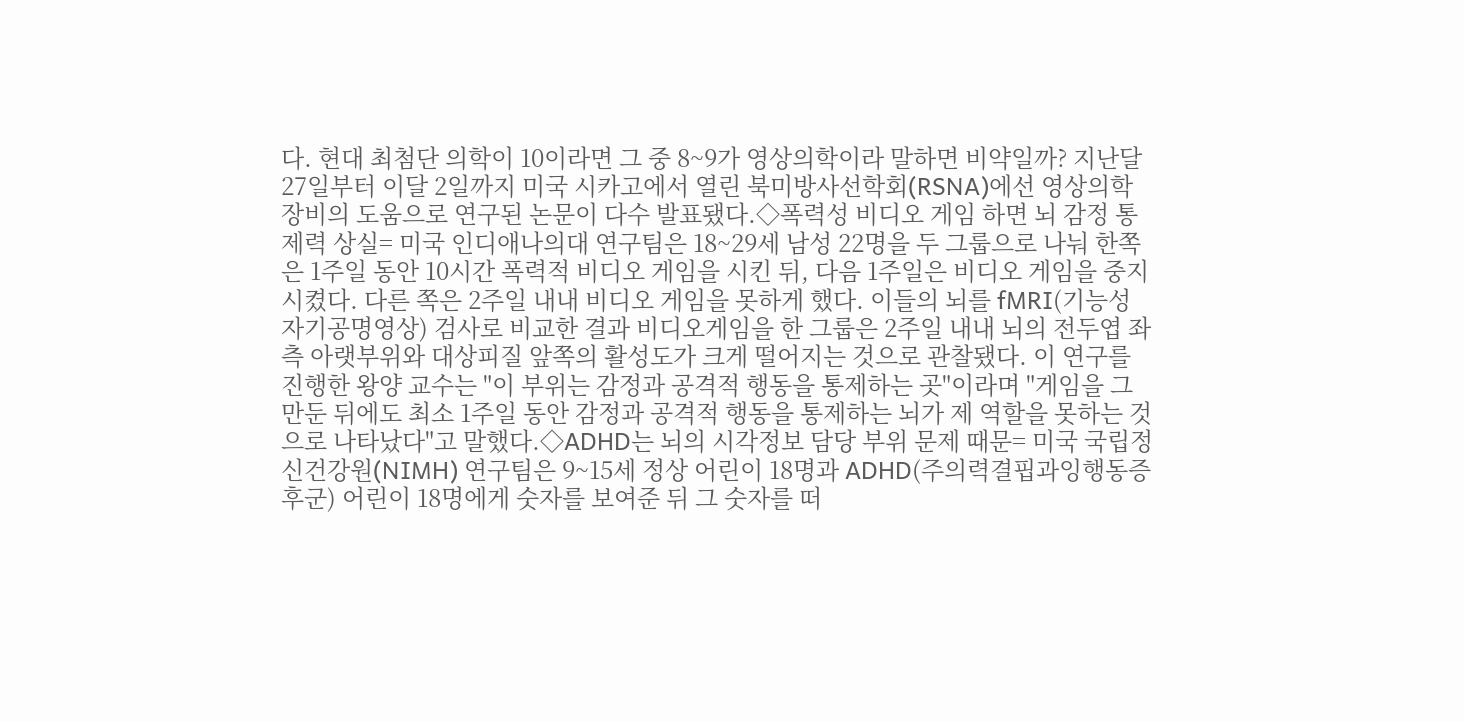다. 현대 최첨단 의학이 10이라면 그 중 8~9가 영상의학이라 말하면 비약일까? 지난달 27일부터 이달 2일까지 미국 시카고에서 열린 북미방사선학회(RSNA)에선 영상의학 장비의 도움으로 연구된 논문이 다수 발표됐다.◇폭력성 비디오 게임 하면 뇌 감정 통제력 상실= 미국 인디애나의대 연구팀은 18~29세 남성 22명을 두 그룹으로 나눠 한쪽은 1주일 동안 10시간 폭력적 비디오 게임을 시킨 뒤, 다음 1주일은 비디오 게임을 중지시켰다. 다른 쪽은 2주일 내내 비디오 게임을 못하게 했다. 이들의 뇌를 fMRI(기능성 자기공명영상) 검사로 비교한 결과 비디오게임을 한 그룹은 2주일 내내 뇌의 전두엽 좌측 아랫부위와 대상피질 앞쪽의 활성도가 크게 떨어지는 것으로 관찰됐다. 이 연구를 진행한 왕양 교수는 "이 부위는 감정과 공격적 행동을 통제하는 곳"이라며 "게임을 그만둔 뒤에도 최소 1주일 동안 감정과 공격적 행동을 통제하는 뇌가 제 역할을 못하는 것으로 나타났다"고 말했다.◇ADHD는 뇌의 시각정보 담당 부위 문제 때문= 미국 국립정신건강원(NIMH) 연구팀은 9~15세 정상 어린이 18명과 ADHD(주의력결핍과잉행동증후군) 어린이 18명에게 숫자를 보여준 뒤 그 숫자를 떠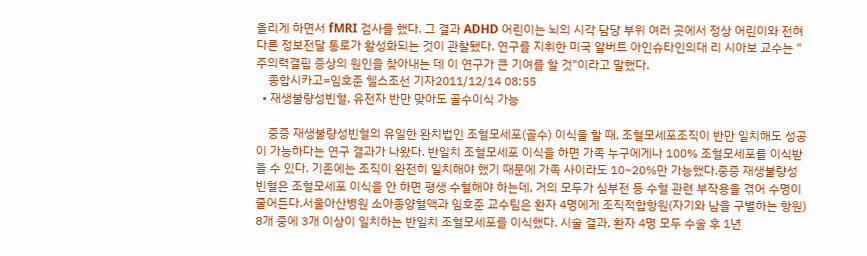올리게 하면서 fMRI 검사를 했다. 그 결과 ADHD 어린이는 뇌의 시각 담당 부위 여러 곳에서 정상 어린이와 전혀 다른 정보전달 통로가 활성화되는 것이 관찰됐다. 연구를 지휘한 미국 알버트 아인슈타인의대 리 시아보 교수는 "주의력결핍 증상의 원인을 찾아내는 데 이 연구가 큰 기여를 할 것"이라고 말했다.
    종합시카고=임호준 헬스조선 기자2011/12/14 08:55
  • 재생불량성빈혈, 유전자 반만 맞아도 골수이식 가능

    중증 재생불량성빈혈의 유일한 완치법인 조혈모세포(골수) 이식을 할 때, 조혈모세포조직이 반만 일치해도 성공이 가능하다는 연구 결과가 나왔다. 반일치 조혈모세포 이식을 하면 가족 누구에게나 100% 조혈모세포를 이식받을 수 있다. 기존에는 조직이 완전히 일치해야 했기 때문에 가족 사이라도 10~20%만 가능했다.중증 재생불량성빈혈은 조혈모세포 이식을 안 하면 평생 수혈해야 하는데, 거의 모두가 심부전 등 수혈 관련 부작용을 겪어 수명이 줄어든다.서울아산병원 소아종양혈액과 임호준 교수팀은 환자 4명에게 조직적합항원(자기와 남을 구별하는 항원) 8개 중에 3개 이상이 일치하는 반일치 조혈모세포를 이식했다. 시술 결과, 환자 4명 모두 수술 후 1년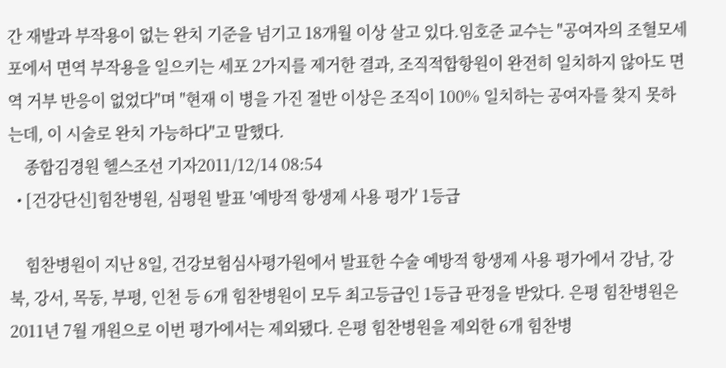간 재발과 부작용이 없는 완치 기준을 넘기고 18개월 이상 살고 있다.임호준 교수는 "공여자의 조혈모세포에서 면역 부작용을 일으키는 세포 2가지를 제거한 결과, 조직적합항원이 완전히 일치하지 않아도 면역 거부 반응이 없었다"며 "현재 이 병을 가진 절반 이상은 조직이 100% 일치하는 공여자를 찾지 못하는데, 이 시술로 완치 가능하다"고 말했다.
    종합김경원 헬스조선 기자2011/12/14 08:54
  • [건강단신]힘찬병원, 심평원 발표 '예방적 항생제 사용 평가' 1등급

    힘찬병원이 지난 8일, 건강보험심사평가원에서 발표한 수술 예방적 항생제 사용 평가에서 강남, 강북, 강서, 목동, 부평, 인천 등 6개 힘찬병원이 모두 최고등급인 1등급 판정을 받았다. 은평 힘찬병원은 2011년 7월 개원으로 이번 평가에서는 제외됐다. 은평 힘찬병원을 제외한 6개 힘찬병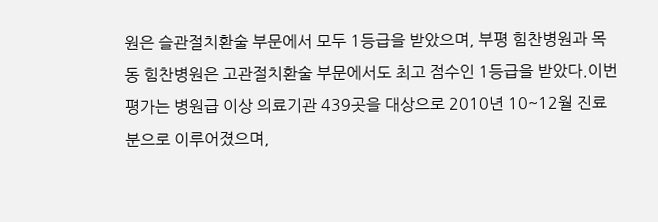원은 슬관절치환술 부문에서 모두 1등급을 받았으며, 부평 힘찬병원과 목동 힘찬병원은 고관절치환술 부문에서도 최고 점수인 1등급을 받았다.이번 평가는 병원급 이상 의료기관 439곳을 대상으로 2010년 10~12월 진료분으로 이루어졌으며,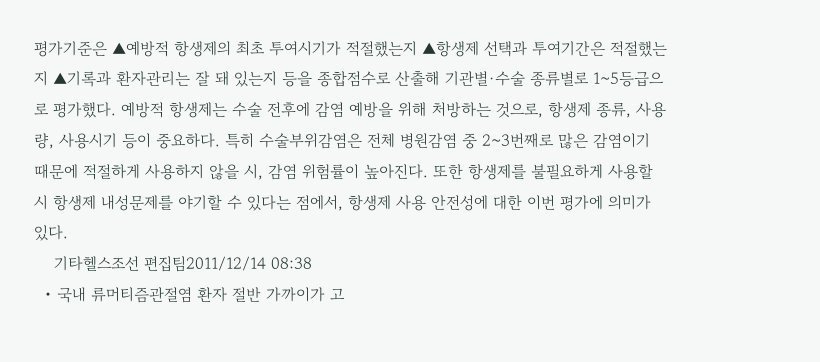평가기준은 ▲예방적 항생제의 최초 투여시기가 적절했는지 ▲항생제 선택과 투여기간은 적절했는지 ▲기록과 환자관리는 잘 돼 있는지 등을 종합점수로 산출해 기관별·수술 종류별로 1~5등급으로 평가했다. 예방적 항생제는 수술 전후에 감염 예방을 위해 처방하는 것으로, 항생제 종류, 사용량, 사용시기 등이 중요하다. 특히 수술부위감염은 전체 병원감염 중 2~3번째로 많은 감염이기 때문에 적절하게 사용하지 않을 시, 감염 위험률이 높아진다. 또한 항생제를 불필요하게 사용할 시 항생제 내성문제를 야기할 수 있다는 점에서, 항생제 사용 안전성에 대한 이번 평가에 의미가 있다.
    기타헬스조선 편집팀2011/12/14 08:38
  • 국내 류머티즘관절염 환자 절반 가까이가 고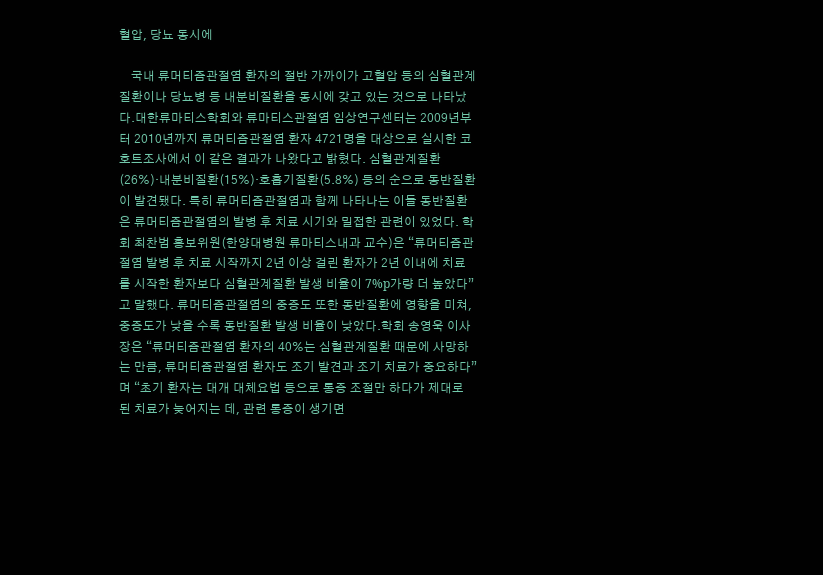혈압, 당뇨 동시에

    국내 류머티즘관절염 환자의 절반 가까이가 고혈압 등의 심혈관계질환이나 당뇨병 등 내분비질환을 동시에 갖고 있는 것으로 나타났다.대한류마티스학회와 류마티스관절염 임상연구센터는 2009년부터 2010년까지 류머티즘관절염 환자 4721명을 대상으로 실시한 코호트조사에서 이 같은 결과가 나왔다고 밝혔다. 심혈관계질환(26%)·내분비질환(15%)·호흡기질환(5.8%) 등의 순으로 동반질환이 발견됐다. 특히 류머티즘관절염과 함께 나타나는 이들 동반질환은 류머티즘관절염의 발병 후 치료 시기와 밀접한 관련이 있었다. 학회 최찬범 홍보위원(한양대병원 류마티스내과 교수)은 “류머티즘관절염 발병 후 치료 시작까지 2년 이상 걸린 환자가 2년 이내에 치료를 시작한 환자보다 심혈관계질환 발생 비율이 7%p가량 더 높았다”고 말했다. 류머티즘관절염의 중증도 또한 동반질환에 영향을 미쳐, 중증도가 낮을 수록 동반질환 발생 비율이 낮았다.학회 송영욱 이사장은 “류머티즘관절염 환자의 40%는 심혈관계질환 때문에 사망하는 만큼, 류머티즘관절염 환자도 조기 발견과 조기 치료가 중요하다”며 “초기 환자는 대개 대체요법 등으로 통증 조절만 하다가 제대로 된 치료가 늦어지는 데, 관련 통증이 생기면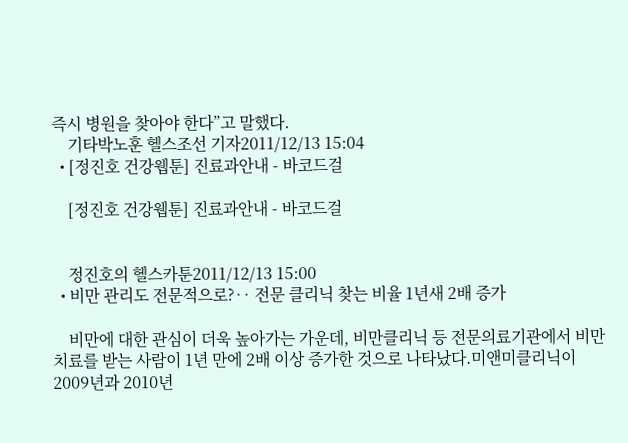즉시 병원을 찾아야 한다”고 말했다.
    기타박노훈 헬스조선 기자2011/12/13 15:04
  • [정진호 건강웹툰] 진료과안내 - 바코드걸

    [정진호 건강웹툰] 진료과안내 - 바코드걸


    정진호의 헬스카툰2011/12/13 15:00
  • 비만 관리도 전문적으로?‥ 전문 클리닉 찾는 비율 1년새 2배 증가

    비만에 대한 관심이 더욱 높아가는 가운데, 비만클리닉 등 전문의료기관에서 비만치료를 받는 사람이 1년 만에 2배 이상 증가한 것으로 나타났다.미앤미클리닉이 2009년과 2010년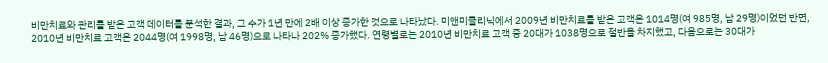비만치료와 관리를 받은 고객 데이터를 분석한 결과, 그 수가 1년 만에 2배 이상 증가한 것으로 나타났다. 미앤미클리닉에서 2009년 비만치료를 받은 고객은 1014명(여 985명, 남 29명)이었던 반면, 2010년 비만치료 고객은 2044명(여 1998명, 남 46명)으로 나타나 202% 증가했다. 연령별로는 2010년 비만치료 고객 중 20대가 1038명으로 절반을 차지했고, 다음으로는 30대가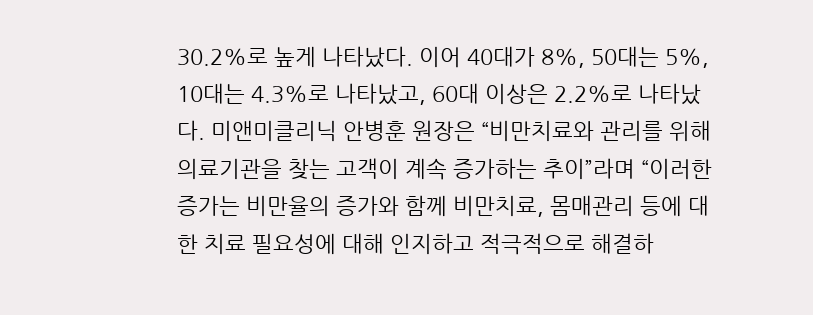30.2%로 높게 나타났다. 이어 40대가 8%, 50대는 5%, 10대는 4.3%로 나타났고, 60대 이상은 2.2%로 나타났다. 미앤미클리닉 안병훈 원장은 “비만치료와 관리를 위해 의료기관을 찾는 고객이 계속 증가하는 추이”라며 “이러한 증가는 비만율의 증가와 함께 비만치료, 몸매관리 등에 대한 치료 필요성에 대해 인지하고 적극적으로 해결하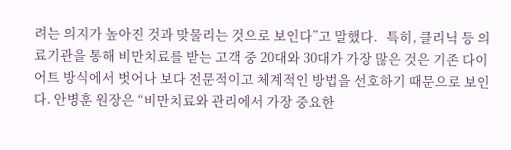려는 의지가 높아진 것과 맞물리는 것으로 보인다”고 말했다.   특히, 클리닉 등 의료기관을 통해 비만치료를 받는 고객 중 20대와 30대가 가장 많은 것은 기존 다이어트 방식에서 벗어나 보다 전문적이고 체계적인 방법을 선호하기 때문으로 보인다. 안병훈 원장은 “비만치료와 관리에서 가장 중요한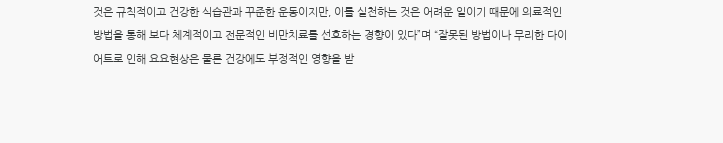것은 규칙적이고 건강한 식습관과 꾸준한 운동이지만, 이를 실천하는 것은 어려운 일이기 때문에 의료적인 방법을 통해 보다 체계적이고 전문적인 비만치료를 선호하는 경향이 있다”며 “잘못된 방법이나 무리한 다이어트로 인해 요요현상은 물론 건강에도 부정적인 영향을 받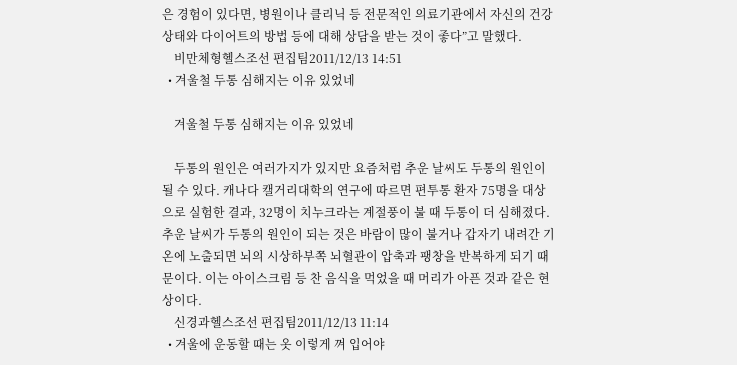은 경험이 있다면, 병원이나 클리닉 등 전문적인 의료기관에서 자신의 건강상태와 다이어트의 방법 등에 대해 상담을 받는 것이 좋다”고 말했다.
    비만체형헬스조선 편집팀2011/12/13 14:51
  • 겨울철 두통 심해지는 이유 있었네

    겨울철 두통 심해지는 이유 있었네

    두통의 원인은 여러가지가 있지만 요즘처럼 추운 날씨도 두통의 원인이 될 수 있다. 캐나다 캘거리대학의 연구에 따르면 편투통 환자 75명을 대상으로 실험한 결과, 32명이 치누크라는 계절풍이 불 때 두통이 더 심해졌다.추운 날씨가 두통의 원인이 되는 것은 바람이 많이 불거나 갑자기 내려간 기온에 노출되면 뇌의 시상하부쪽 뇌혈관이 압축과 팽창을 반복하게 되기 때문이다. 이는 아이스크림 등 찬 음식을 먹었을 때 머리가 아픈 것과 같은 현상이다.
    신경과헬스조선 편집팀2011/12/13 11:14
  • 겨울에 운동할 때는 옷 이렇게 껴 입어야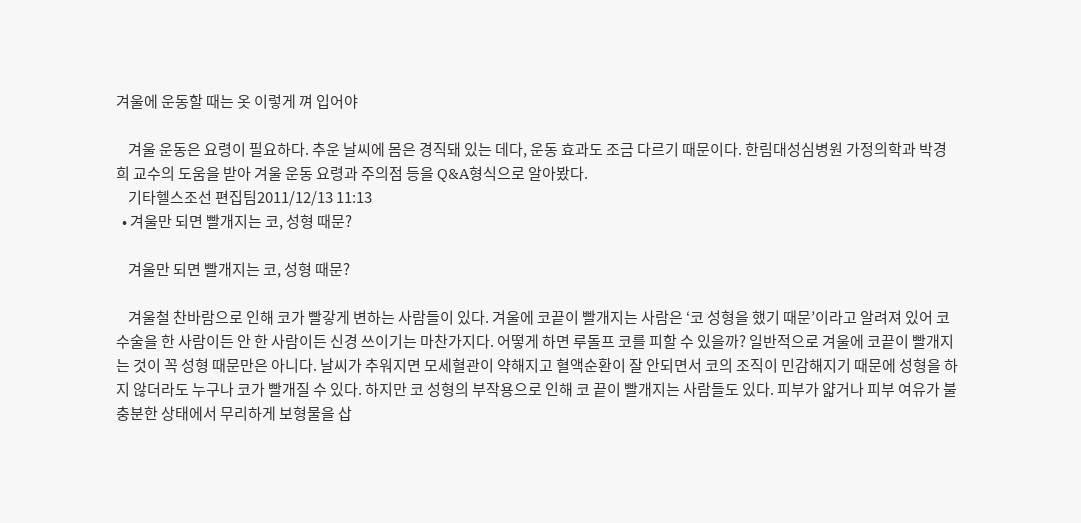겨울에 운동할 때는 옷 이렇게 껴 입어야

    겨울 운동은 요령이 필요하다. 추운 날씨에 몸은 경직돼 있는 데다, 운동 효과도 조금 다르기 때문이다. 한림대성심병원 가정의학과 박경희 교수의 도움을 받아 겨울 운동 요령과 주의점 등을 Q&A형식으로 알아봤다.
    기타헬스조선 편집팀2011/12/13 11:13
  • 겨울만 되면 빨개지는 코, 성형 때문?

    겨울만 되면 빨개지는 코, 성형 때문?

    겨울철 찬바람으로 인해 코가 빨갛게 변하는 사람들이 있다. 겨울에 코끝이 빨개지는 사람은 ‘코 성형을 했기 때문’이라고 알려져 있어 코 수술을 한 사람이든 안 한 사람이든 신경 쓰이기는 마찬가지다. 어떻게 하면 루돌프 코를 피할 수 있을까? 일반적으로 겨울에 코끝이 빨개지는 것이 꼭 성형 때문만은 아니다. 날씨가 추워지면 모세혈관이 약해지고 혈액순환이 잘 안되면서 코의 조직이 민감해지기 때문에 성형을 하지 않더라도 누구나 코가 빨개질 수 있다. 하지만 코 성형의 부작용으로 인해 코 끝이 빨개지는 사람들도 있다. 피부가 얇거나 피부 여유가 불충분한 상태에서 무리하게 보형물을 삽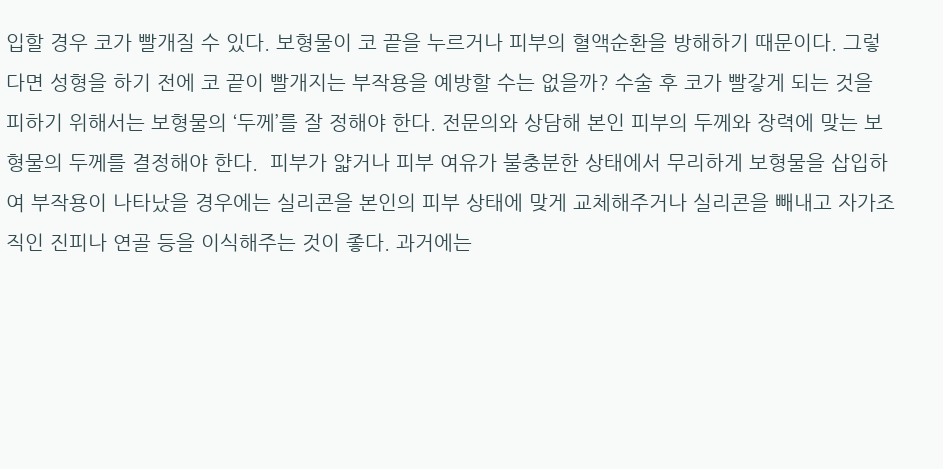입할 경우 코가 빨개질 수 있다. 보형물이 코 끝을 누르거나 피부의 혈액순환을 방해하기 때문이다. 그렇다면 성형을 하기 전에 코 끝이 빨개지는 부작용을 예방할 수는 없을까? 수술 후 코가 빨갛게 되는 것을 피하기 위해서는 보형물의 ‘두께’를 잘 정해야 한다. 전문의와 상담해 본인 피부의 두께와 장력에 맞는 보형물의 두께를 결정해야 한다.  피부가 얇거나 피부 여유가 불충분한 상태에서 무리하게 보형물을 삽입하여 부작용이 나타났을 경우에는 실리콘을 본인의 피부 상태에 맞게 교체해주거나 실리콘을 빼내고 자가조직인 진피나 연골 등을 이식해주는 것이 좋다. 과거에는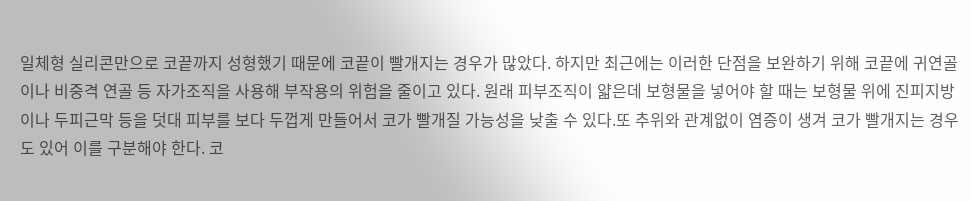일체형 실리콘만으로 코끝까지 성형했기 때문에 코끝이 빨개지는 경우가 많았다. 하지만 최근에는 이러한 단점을 보완하기 위해 코끝에 귀연골이나 비중격 연골 등 자가조직을 사용해 부작용의 위험을 줄이고 있다. 원래 피부조직이 얇은데 보형물을 넣어야 할 때는 보형물 위에 진피지방이나 두피근막 등을 덧대 피부를 보다 두껍게 만들어서 코가 빨개질 가능성을 낮출 수 있다.또 추위와 관계없이 염증이 생겨 코가 빨개지는 경우도 있어 이를 구분해야 한다. 코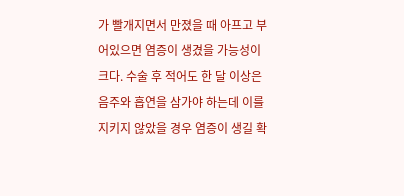가 빨개지면서 만졌을 때 아프고 부어있으면 염증이 생겼을 가능성이 크다. 수술 후 적어도 한 달 이상은 음주와 흡연을 삼가야 하는데 이를 지키지 않았을 경우 염증이 생길 확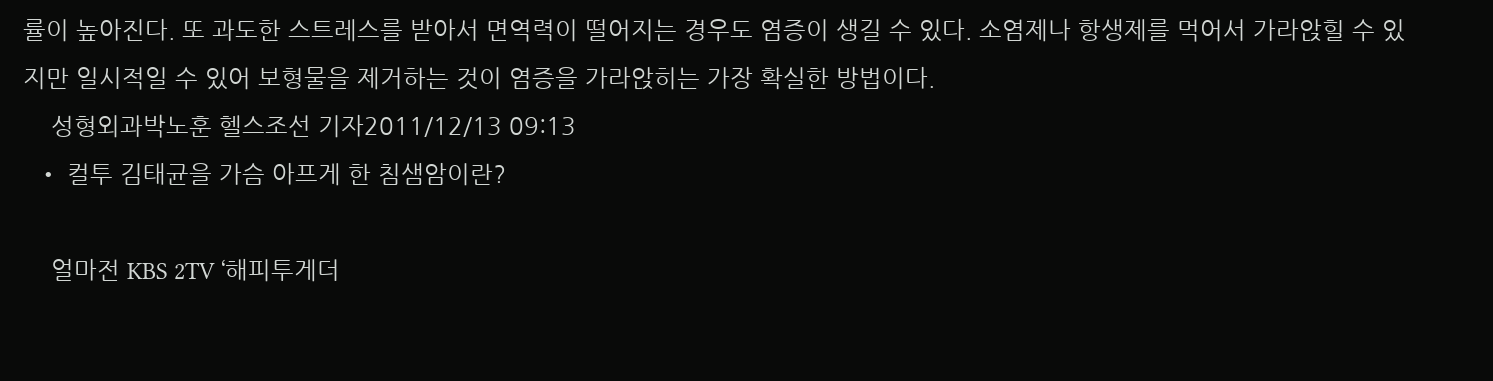률이 높아진다. 또 과도한 스트레스를 받아서 면역력이 떨어지는 경우도 염증이 생길 수 있다. 소염제나 항생제를 먹어서 가라앉힐 수 있지만 일시적일 수 있어 보형물을 제거하는 것이 염증을 가라앉히는 가장 확실한 방법이다.
    성형외과박노훈 헬스조선 기자2011/12/13 09:13
  • 컬투 김태균을 가슴 아프게 한 침샘암이란?

    얼마전 KBS 2TV ‘해피투게더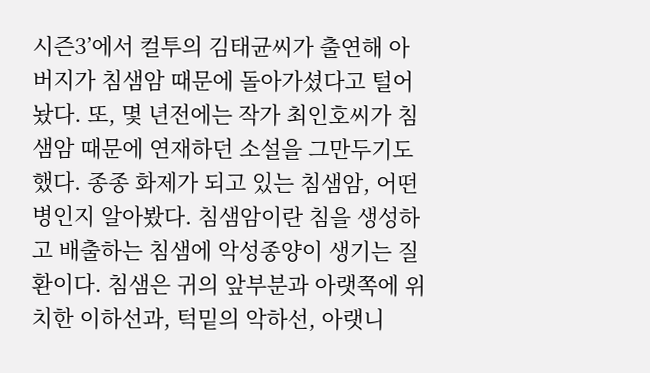시즌3’에서 컬투의 김태균씨가 출연해 아버지가 침샘암 때문에 돌아가셨다고 털어놨다. 또, 몇 년전에는 작가 최인호씨가 침샘암 때문에 연재하던 소설을 그만두기도 했다. 종종 화제가 되고 있는 침샘암, 어떤 병인지 알아봤다. 침샘암이란 침을 생성하고 배출하는 침샘에 악성종양이 생기는 질환이다. 침샘은 귀의 앞부분과 아랫쪽에 위치한 이하선과, 턱밑의 악하선, 아랫니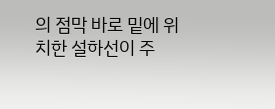의 점막 바로 밑에 위치한 설하선이 주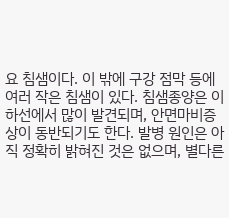요 침샘이다. 이 밖에 구강 점막 등에 여러 작은 침샘이 있다. 침샘종양은 이하선에서 많이 발견되며, 안면마비증상이 동반되기도 한다. 발병 원인은 아직 정확히 밝혀진 것은 없으며, 별다른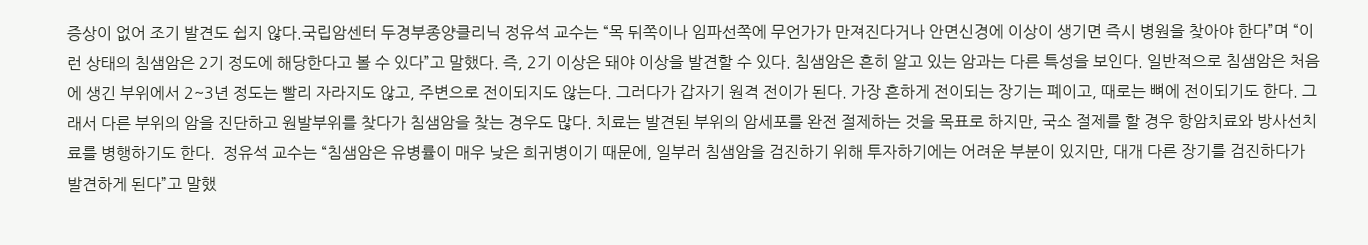증상이 없어 조기 발견도 쉽지 않다.국립암센터 두경부종양클리닉 정유석 교수는 “목 뒤쪽이나 임파선쪽에 무언가가 만져진다거나 안면신경에 이상이 생기면 즉시 병원을 찾아야 한다”며 “이런 상태의 침샘암은 2기 정도에 해당한다고 볼 수 있다”고 말했다. 즉, 2기 이상은 돼야 이상을 발견할 수 있다. 침샘암은 흔히 알고 있는 암과는 다른 특성을 보인다. 일반적으로 침샘암은 처음에 생긴 부위에서 2~3년 정도는 빨리 자라지도 않고, 주변으로 전이되지도 않는다. 그러다가 갑자기 원격 전이가 된다. 가장 흔하게 전이되는 장기는 폐이고, 때로는 뼈에 전이되기도 한다. 그래서 다른 부위의 암을 진단하고 원발부위를 찾다가 침샘암을 찾는 경우도 많다. 치료는 발견된 부위의 암세포를 완전 절제하는 것을 목표로 하지만, 국소 절제를 할 경우 항암치료와 방사선치료를 병행하기도 한다.  정유석 교수는 “침샘암은 유병률이 매우 낮은 희귀병이기 때문에, 일부러 침샘암을 검진하기 위해 투자하기에는 어려운 부분이 있지만, 대개 다른 장기를 검진하다가 발견하게 된다”고 말했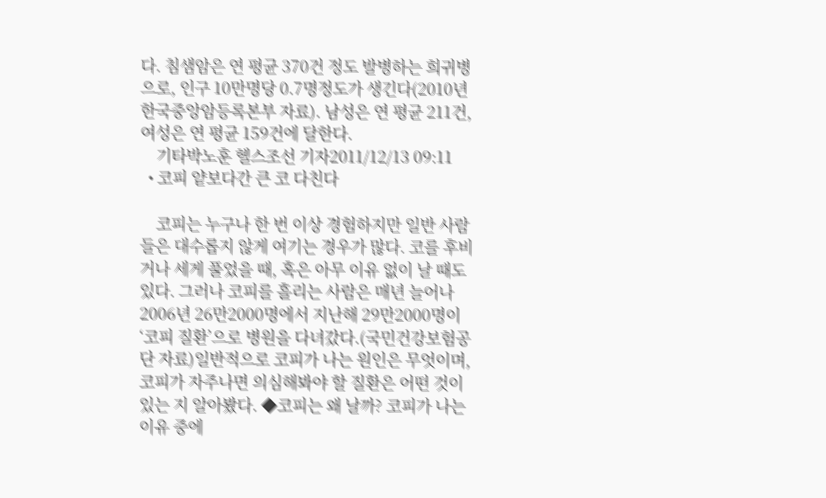다. 침샘암은 연 평균 370건 정도 발병하는 희귀병으로, 인구 10만명당 0.7명정도가 생긴다(2010년 한국중앙암등록본부 자료). 남성은 연 평균 211건, 여성은 연 평균 159건에 달한다.
    기타박노훈 헬스조선 기자2011/12/13 09:11
  • 코피 얕보다간 큰 코 다친다

    코피는 누구나 한 번 이상 경험하지만 일반 사람들은 대수롭지 않게 여기는 경우가 많다. 코를 후비거나 세게 풀었을 때, 혹은 아무 이유 없이 날 때도 있다. 그러나 코피를 흘리는 사람은 매년 늘어나 2006년 26만2000명에서 지난해 29만2000명이 ‘코피 질환’으로 병원을 다녀갔다.(국민건강보험공단 자료)일반적으로 코피가 나는 원인은 무엇이며, 코피가 자주나면 의심해봐야 할 질환은 어떤 것이 있는 지 알아봤다. ◆코피는 왜 날까? 코피가 나는 이유 중에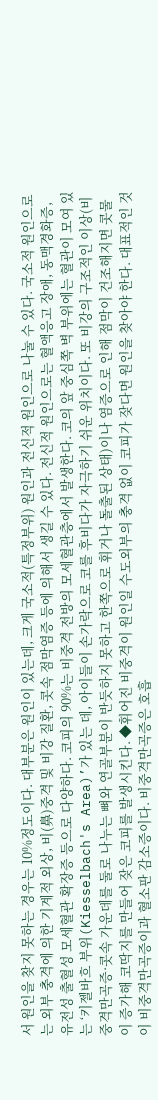서 원인을 찾지 못하는 경우는 10%정도이다. 대부분은 원인이 있는데, 크게 국소적(특정부위) 원인과 전신적 원인으로 나눌 수 있다. 국소적 원인으로는 외부 충격에 의한 기계적 외상, 비(鼻)중격 및 비강 질환, 콧속 점막염증 등에 의해서 생길 수 있다. 전신적 원인으로는 혈액응고 장애, 동맥경화증, 유전성 출혈성 모세혈관 확장증 등으로 다양하다. 코피의 90%는 비중격 전방의 모세혈관층에서 발생한다. 코의 앞 중심쪽 벽 부위에는 혈관이 모여 있는 ‘키젤바흐 부위(Kiesselbach's Area)’가 있는 데, 아이들이 손가락으로 코를 후비다가 자극하기 쉬운 위치이다. 또 비강의 구조적인 이상(비중격만곡증·콧속 가운데를 둘로 나누는 뼈와 연골부분이 반듯하지 못하고 한쪽으로 휘거나 돌출된 상태)이나 염증으로 인해 점막이 건조해지면 콧물이 증가해 코딱지를 만들어 잦은 코피를 발생시킨다. ◆휘어진 비중격이 원인일 수도외부의 충격 없이 코피가 잦다면 원인을 찾아야 한다. 대표적인 것이 비중격만곡증이과 혈소판 감소증이다. 비중격만곡증은 호흡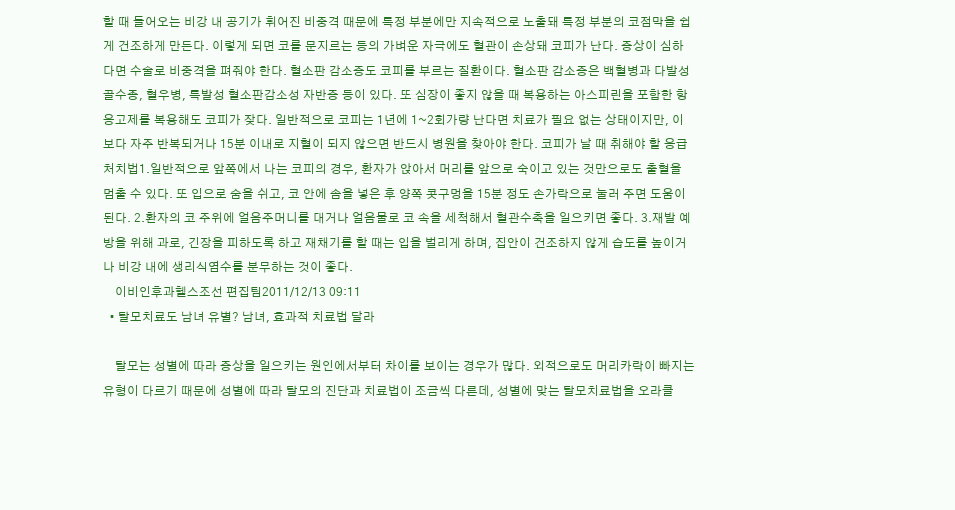할 때 들어오는 비강 내 공기가 휘어진 비중격 때문에 특정 부분에만 지속적으로 노출돼 특정 부분의 코점막을 쉽게 건조하게 만든다. 이렇게 되면 코를 문지르는 등의 가벼운 자극에도 혈관이 손상돼 코피가 난다. 증상이 심하다면 수술로 비중격을 펴줘야 한다. 혈소판 감소증도 코피를 부르는 질환이다. 혈소판 감소증은 백혈병과 다발성 골수종, 혈우병, 특발성 혈소판감소성 자반증 등이 있다. 또 심장이 좋지 않을 때 복용하는 아스피린을 포함한 항응고제를 복용해도 코피가 잦다. 일반적으로 코피는 1년에 1~2회가량 난다면 치료가 필요 없는 상태이지만, 이 보다 자주 반복되거나 15분 이내로 지혈이 되지 않으면 반드시 병원을 찾아야 한다. 코피가 날 때 취해야 할 응급처치법1.일반적으로 앞쪽에서 나는 코피의 경우, 환자가 앉아서 머리를 앞으로 숙이고 있는 것만으로도 출혈을 멈출 수 있다. 또 입으로 숨을 쉬고, 코 안에 솜을 넣은 후 양쪽 콧구멍을 15분 정도 손가락으로 눌러 주면 도움이 된다. 2.환자의 코 주위에 얼음주머니를 대거나 얼음물로 코 속을 세척해서 혈관수축을 일으키면 좋다. 3.재발 예방을 위해 과로, 긴장을 피하도록 하고 재채기를 할 때는 입을 벌리게 하며, 집안이 건조하지 않게 습도를 높이거나 비강 내에 생리식염수를 분무하는 것이 좋다.
    이비인후과헬스조선 편집팀2011/12/13 09:11
  • 탈모치료도 남녀 유별? 남녀, 효과적 치료법 달라

    탈모는 성별에 따라 증상을 일으키는 원인에서부터 차이를 보이는 경우가 많다. 외적으로도 머리카락이 빠지는 유형이 다르기 때문에 성별에 따라 탈모의 진단과 치료법이 조금씩 다른데, 성별에 맞는 탈모치료법을 오라클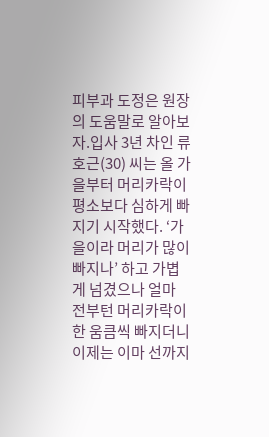피부과 도정은 원장의 도움말로 알아보자.입사 3년 차인 류호근(30) 씨는 올 가을부터 머리카락이 평소보다 심하게 빠지기 시작했다. ‘가을이라 머리가 많이 빠지나’ 하고 가볍게 넘겼으나 얼마 전부턴 머리카락이 한 움큼씩 빠지더니 이제는 이마 선까지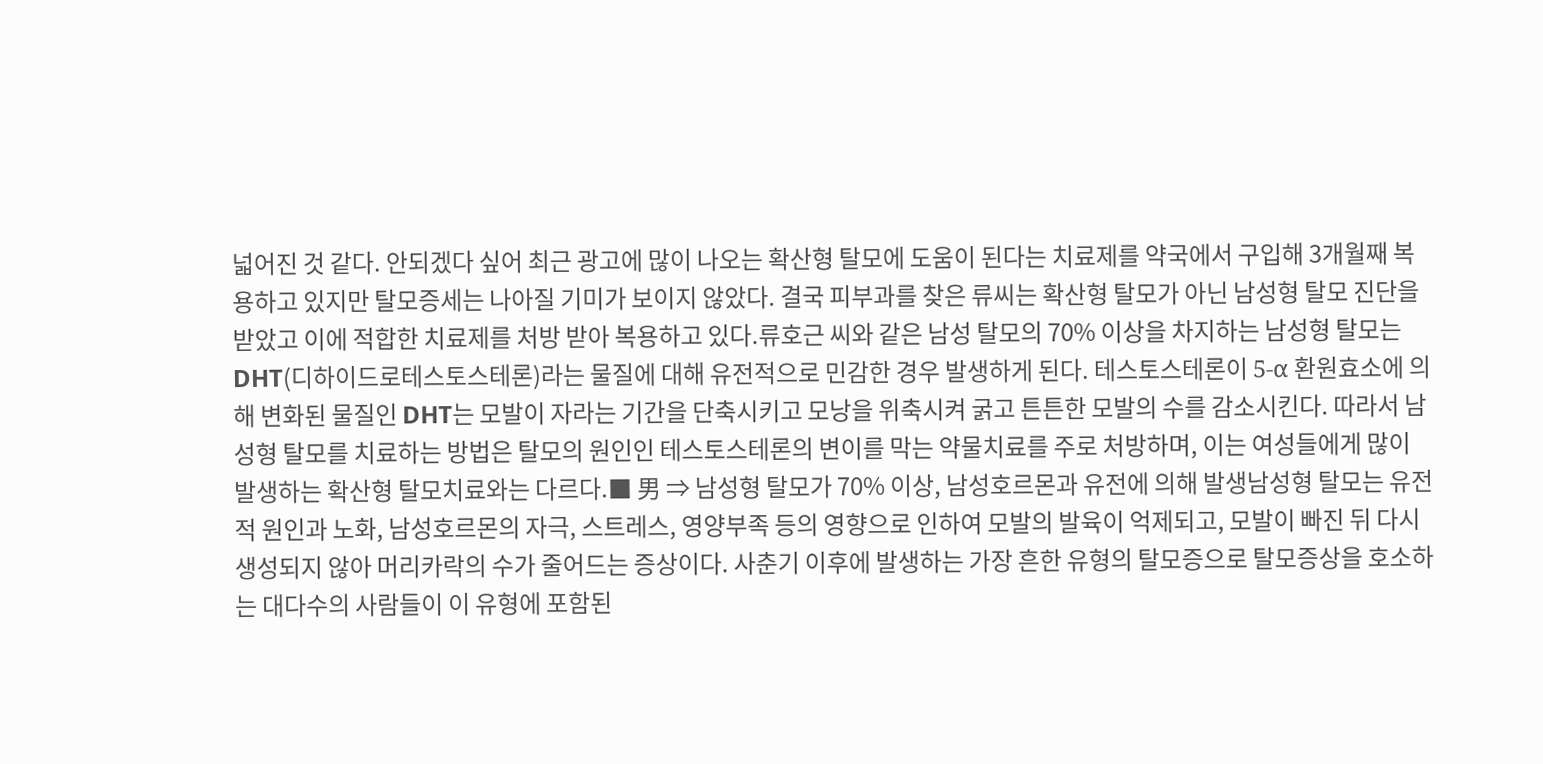넓어진 것 같다. 안되겠다 싶어 최근 광고에 많이 나오는 확산형 탈모에 도움이 된다는 치료제를 약국에서 구입해 3개월째 복용하고 있지만 탈모증세는 나아질 기미가 보이지 않았다. 결국 피부과를 찾은 류씨는 확산형 탈모가 아닌 남성형 탈모 진단을 받았고 이에 적합한 치료제를 처방 받아 복용하고 있다.류호근 씨와 같은 남성 탈모의 70% 이상을 차지하는 남성형 탈모는 DHT(디하이드로테스토스테론)라는 물질에 대해 유전적으로 민감한 경우 발생하게 된다. 테스토스테론이 5-α 환원효소에 의해 변화된 물질인 DHT는 모발이 자라는 기간을 단축시키고 모낭을 위축시켜 굵고 튼튼한 모발의 수를 감소시킨다. 따라서 남성형 탈모를 치료하는 방법은 탈모의 원인인 테스토스테론의 변이를 막는 약물치료를 주로 처방하며, 이는 여성들에게 많이 발생하는 확산형 탈모치료와는 다르다.■ 男 ⇒ 남성형 탈모가 70% 이상, 남성호르몬과 유전에 의해 발생남성형 탈모는 유전적 원인과 노화, 남성호르몬의 자극, 스트레스, 영양부족 등의 영향으로 인하여 모발의 발육이 억제되고, 모발이 빠진 뒤 다시 생성되지 않아 머리카락의 수가 줄어드는 증상이다. 사춘기 이후에 발생하는 가장 흔한 유형의 탈모증으로 탈모증상을 호소하는 대다수의 사람들이 이 유형에 포함된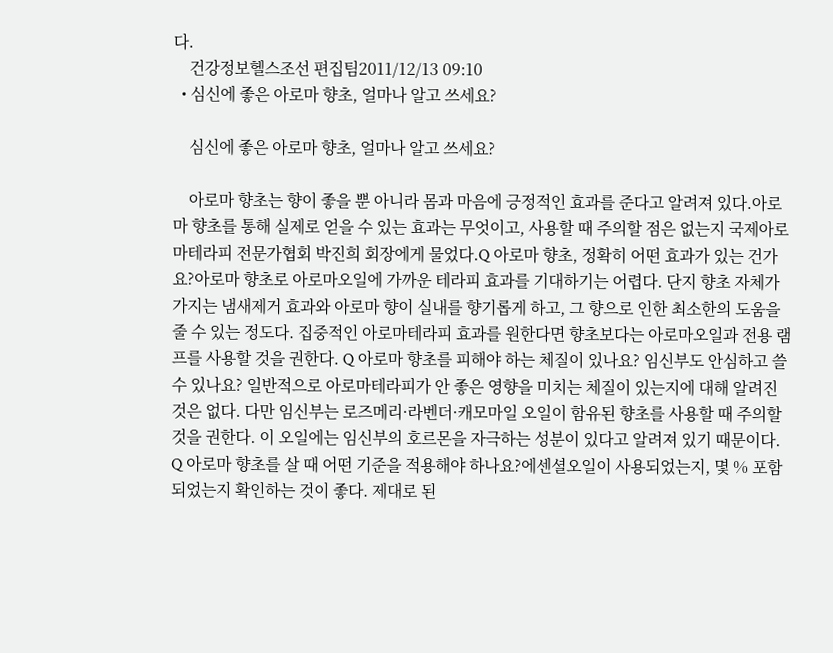다.
    건강정보헬스조선 편집팀2011/12/13 09:10
  • 심신에 좋은 아로마 향초, 얼마나 알고 쓰세요?

    심신에 좋은 아로마 향초, 얼마나 알고 쓰세요?

    아로마 향초는 향이 좋을 뿐 아니라 몸과 마음에 긍정적인 효과를 준다고 알려져 있다.아로마 향초를 통해 실제로 얻을 수 있는 효과는 무엇이고, 사용할 때 주의할 점은 없는지 국제아로마테라피 전문가협회 박진희 회장에게 물었다.Q 아로마 향초, 정확히 어떤 효과가 있는 건가요?아로마 향초로 아로마오일에 가까운 테라피 효과를 기대하기는 어렵다. 단지 향초 자체가 가지는 냄새제거 효과와 아로마 향이 실내를 향기롭게 하고, 그 향으로 인한 최소한의 도움을 줄 수 있는 정도다. 집중적인 아로마테라피 효과를 원한다면 향초보다는 아로마오일과 전용 램프를 사용할 것을 권한다. Q 아로마 향초를 피해야 하는 체질이 있나요? 임신부도 안심하고 쓸 수 있나요? 일반적으로 아로마테라피가 안 좋은 영향을 미치는 체질이 있는지에 대해 알려진 것은 없다. 다만 임신부는 로즈메리·라벤더·캐모마일 오일이 함유된 향초를 사용할 때 주의할 것을 권한다. 이 오일에는 임신부의 호르몬을 자극하는 성분이 있다고 알려져 있기 때문이다. Q 아로마 향초를 살 때 어떤 기준을 적용해야 하나요?에센셜오일이 사용되었는지, 몇 % 포함되었는지 확인하는 것이 좋다. 제대로 된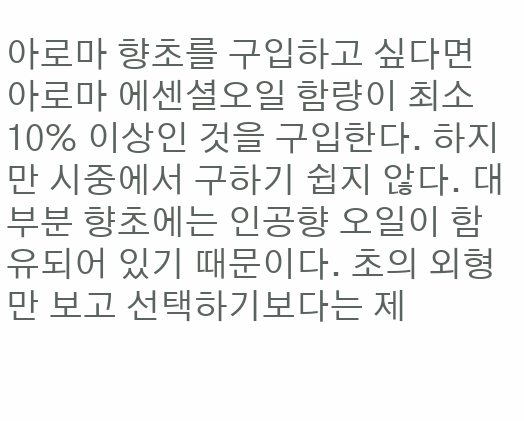아로마 향초를 구입하고 싶다면 아로마 에센셜오일 함량이 최소 10% 이상인 것을 구입한다. 하지만 시중에서 구하기 쉽지 않다. 대부분 향초에는 인공향 오일이 함유되어 있기 때문이다. 초의 외형만 보고 선택하기보다는 제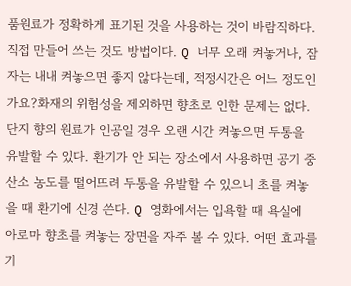품원료가 정확하게 표기된 것을 사용하는 것이 바람직하다. 직접 만들어 쓰는 것도 방법이다. Q 너무 오래 켜놓거나, 잠자는 내내 켜놓으면 좋지 않다는데, 적정시간은 어느 정도인가요?화재의 위험성을 제외하면 향초로 인한 문제는 없다. 단지 향의 원료가 인공일 경우 오랜 시간 켜놓으면 두통을 유발할 수 있다. 환기가 안 되는 장소에서 사용하면 공기 중 산소 농도를 떨어뜨려 두통을 유발할 수 있으니 초를 켜놓을 때 환기에 신경 쓴다. Q 영화에서는 입욕할 때 욕실에 아로마 향초를 켜놓는 장면을 자주 볼 수 있다. 어떤 효과를 기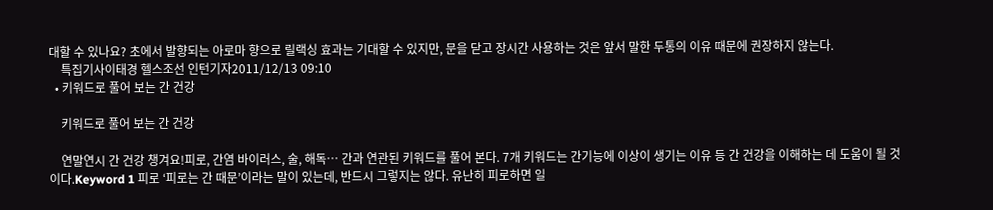대할 수 있나요? 초에서 발향되는 아로마 향으로 릴랙싱 효과는 기대할 수 있지만, 문을 닫고 장시간 사용하는 것은 앞서 말한 두통의 이유 때문에 권장하지 않는다.
    특집기사이태경 헬스조선 인턴기자2011/12/13 09:10
  • 키워드로 풀어 보는 간 건강

    키워드로 풀어 보는 간 건강

    연말연시 간 건강 챙겨요!피로, 간염 바이러스, 술, 해독… 간과 연관된 키워드를 풀어 본다. 7개 키워드는 간기능에 이상이 생기는 이유 등 간 건강을 이해하는 데 도움이 될 것이다.Keyword 1 피로 ‘피로는 간 때문’이라는 말이 있는데, 반드시 그렇지는 않다. 유난히 피로하면 일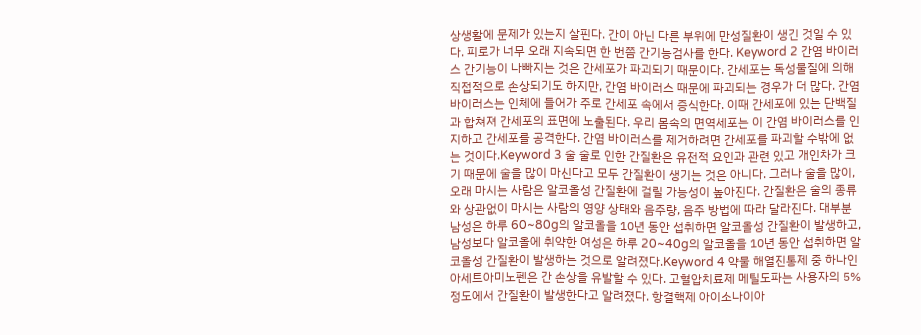상생활에 문제가 있는지 살핀다. 간이 아닌 다른 부위에 만성질환이 생긴 것일 수 있다. 피로가 너무 오래 지속되면 한 번쯤 간기능검사를 한다. Keyword 2 간염 바이러스 간기능이 나빠지는 것은 간세포가 파괴되기 때문이다. 간세포는 독성물질에 의해 직접적으로 손상되기도 하지만, 간염 바이러스 때문에 파괴되는 경우가 더 많다. 간염 바이러스는 인체에 들어가 주로 간세포 속에서 증식한다. 이때 간세포에 있는 단백질과 합쳐져 간세포의 표면에 노출된다. 우리 몸속의 면역세포는 이 간염 바이러스를 인지하고 간세포를 공격한다. 간염 바이러스를 제거하려면 간세포를 파괴할 수밖에 없는 것이다.Keyword 3 술 술로 인한 간질환은 유전적 요인과 관련 있고 개인차가 크기 때문에 술을 많이 마신다고 모두 간질환이 생기는 것은 아니다. 그러나 술을 많이, 오래 마시는 사람은 알코올성 간질환에 걸릴 가능성이 높아진다. 간질환은 술의 종류와 상관없이 마시는 사람의 영양 상태와 음주량, 음주 방법에 따라 달라진다. 대부분 남성은 하루 60~80g의 알코올을 10년 동안 섭취하면 알코올성 간질환이 발생하고, 남성보다 알코올에 취약한 여성은 하루 20~40g의 알코올을 10년 동안 섭취하면 알코올성 간질환이 발생하는 것으로 알려졌다.Keyword 4 약물 해열진통제 중 하나인 아세트아미노펜은 간 손상을 유발할 수 있다. 고혈압치료제 메틸도파는 사용자의 5% 정도에서 간질환이 발생한다고 알려졌다. 항결핵제 아이소나이아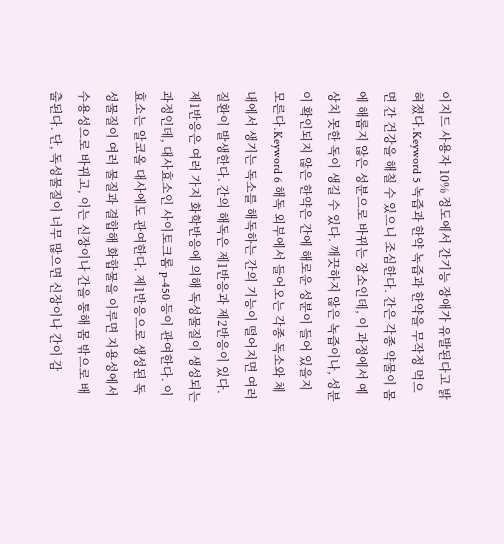이지드 사용자 10% 정도에서 간기능 장애가 유발된다고 밝혀졌다.Keyword 5 녹즙과 한약 녹즙과 한약을 무작정 먹으면 간 건강을 해칠 수 있으니 조심한다. 간은 각종 약물이 몸에 해롭지 않은 성분으로 바뀌는 장소인데, 이 과정에서 예상치 못한 독이 생길 수 있다. 깨끗하지 않은 녹즙이나, 성분이 확인되지 않은 한약은 간에 해로운 성분이 들어 있을지 모른다.Keyword 6 해독 외부에서 들어오는 각종 독소와 체내에서 생기는 독소를 해독하는 간의 기능이 떨어지면 여러 질환이 발생한다. 간의 해독은 제1반응과 제2반응이 있다. 제1반응은 여러 가지 화학반응에 의해 독성물질이 생성되는 과정인데, 대사효소인 사이토크롬 p-450 등이 관여한다. 이 효소는 알코올 대사에도 관여한다. 제1반응으로 생성된 독성물질이 여러 물질과 결합해 화합물을 이루면 지용성에서 수용성으로 바뀌고, 이는 신장이나 간을 통해 몸 밖으로 배출된다. 단, 독성물질이 너무 많으면 신장이나 간이 감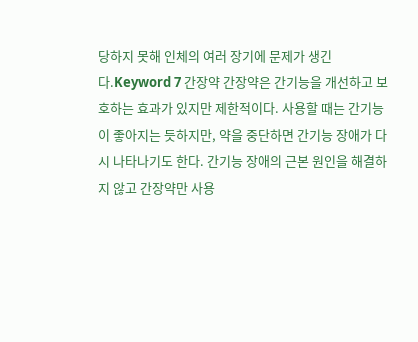당하지 못해 인체의 여러 장기에 문제가 생긴다.Keyword 7 간장약 간장약은 간기능을 개선하고 보호하는 효과가 있지만 제한적이다. 사용할 때는 간기능이 좋아지는 듯하지만, 약을 중단하면 간기능 장애가 다시 나타나기도 한다. 간기능 장애의 근본 원인을 해결하지 않고 간장약만 사용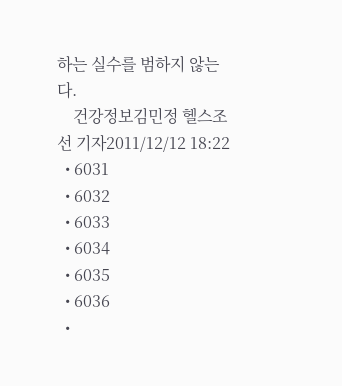하는 실수를 범하지 않는다.
    건강정보김민정 헬스조선 기자2011/12/12 18:22
  • 6031
  • 6032
  • 6033
  • 6034
  • 6035
  • 6036
  •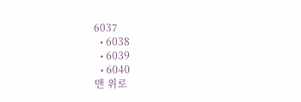6037
  • 6038
  • 6039
  • 6040
맨 위로